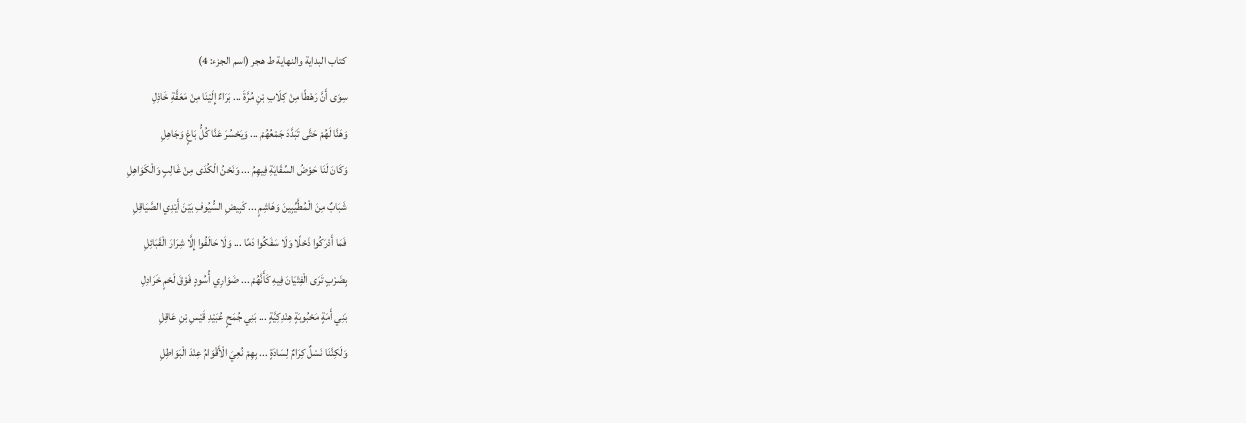كتاب البداية والنهاية ط هجر (اسم الجزء: 4)
سِوَى أَنَّ رَهْطًا مِنْ كِلَابِ بْنِ مُرَّةَ ... بَرَاءٌ إِلَيْنَا مِنْ مَعَقَّةِ خَاذِلِ
وَهَنَّا لَهُمْ حَتَّى تَبَدَّدَ جَمْعُهُمْ ... وَيَحْسُرَ عَنَّا كُلُّ بَاغٍ وَجَاهِلِ
وَكَانَ لَنَا حَوْضُ السِّقَايَةِ فِيهِمُ ... وَنَحْنُ الْكُدَى مِنْ غَالِبٍ وَالْكَوَاهِلِ
شَبَابٌ مِنَ الْمُطَّيِّبِينَ وَهَاشِمٍ ... كَبِيضِ السُّيُوفِ بَيْنَ أَيْدِي الصَّيَاقِلِ
فَمَا أَدْرَكُوا ذَحْلًا وَلَا سَفَكُوا دَمًا ... وَلَا حَالَفُوا إِلَّا شِرَارَ الْقَبَائِلِ
بِضَرْبٍ تَرَى الْفِتْيَانَ فِيهِ كَأَنَّهُمْ ... ضَوَارِي أُسُودٍ فَوْقَ لَحْمٍ خَرَادِلِ
بَنِي أَمَةٍ مَحْبُوبَةٍ هِنْدِكِيَّةٍ ... بَنِي جُمَحٍ عُبَيْدِ قَيْسِ بْنِ عَاقِلِ
وَلَكِنَّنَا نَسْلٌ كِرَامٌ لِسَادَةٍ ... بِهِمْ نُعِيَ الْأَقْوَامُ عِنْدَ الْبَوَاطِلِ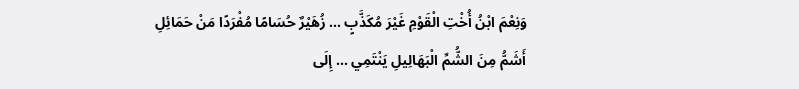وَنِعْمَ ابْنُ أُخْتِ الْقَوْمِ غَيْرَ مُكَذَّبٍ ... زُهَيْرٌ حُسَامًا مُفْرَدًا مَنْ حَمَائِلِ
أَشَمُّ مِنَ الشُّمِّ الْبَهَالِيلِ يَنْتَمِي ... إِلَى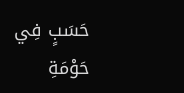حَسَبٍ فِي حَوْمَةِ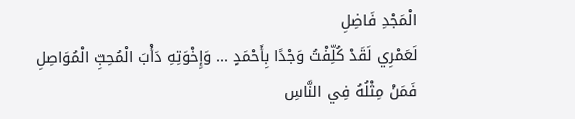الْمَجْدِ فَاضِلِ
لَعَمْرِي لَقَدْ كُلِّفْتُ وَجْدًا بِأَحْمَدٍ ... وَإِخْوَتِهِ دَأْبَ الْمُحِبِّ الْمُوَاصِلِ
فَمَنْ مِثْلُهُ فِي النَّاسِ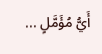أَيُّ مُؤَمَّلٍ ...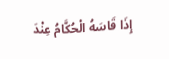إِذَا قَاسَهُ الْحُكَّامُ عِنْدَ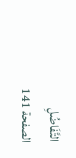التَّفَاضُلِ
الصفحة 141